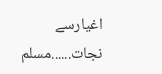اغیارسے نجات......مسلم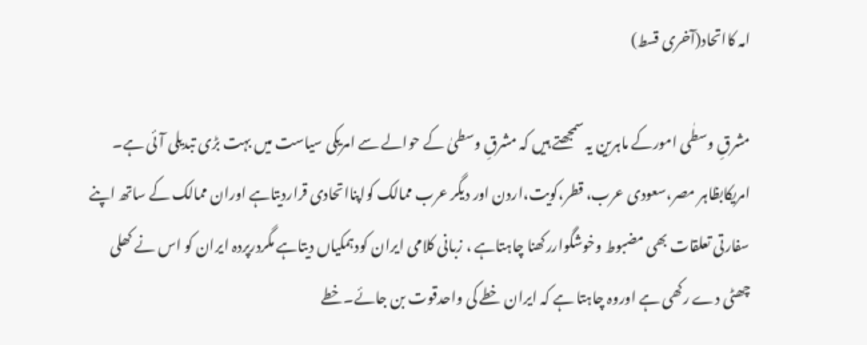امہ کااتحاد(آخری قسط)

مشرقِ وسطٰی امورکے ماہرین یہ سمجھتے ہیں کہ مشرقِ وسطیٰ کے حوالے سے امریکی سیاست میں بہت بڑی تبدیلی آئی ہے۔ امریکابظاہر مصر،سعودی عرب، قطر،کویت،اردن اور دیگر عرب ممالک کواپنااتحادی قراردیتاہے اوران ممالک کے ساتھ اپنے سفارتی تعلقات بھی مضبوط وخوشگواررکھنا چاہتاہے ، زبانی کلامی ایران کودہمکیاں دیتاہے مگردرپردہ ایران کو اس نے کھلی چھٹی دے رکھی ہے اوروہ چاہتا ہے کہ ایران خطے کی واحدقوت بن جائے۔خطے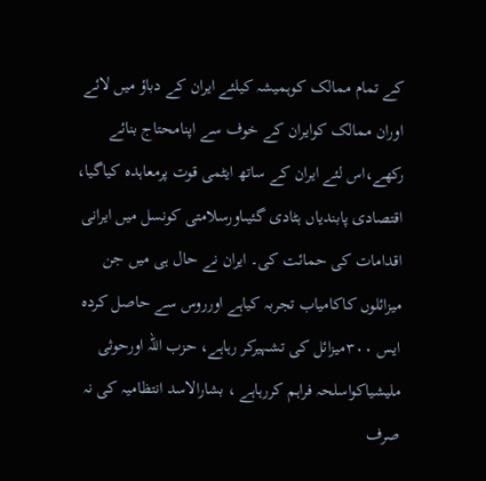کے تمام ممالک کوہمیشہ کیلئے ایران کے دباؤ میں لائے اوران ممالک کوایران کے خوف سے اپنامحتاج بنائے رکھے،اس لئے ایران کے ساتھ ایٹمی قوت پرمعاہدہ کیاگیا، اقتصادی پابندیاں ہٹادی گئیںاورسلامتی کونسل میں ایرانی اقدامات کی حمائت کی۔ ایران نے حال ہی میں جن میزائلوں کاکامیاب تجربہ کیاہے اورروس سے حاصل کردہ ایس ٣٠٠میزائل کی تشہیرکر رہاہے، حزب اللہ اورحوثی ملیشیاکواسلحہ فراہم کررہاہے ، بشارالاسد انتظامیہ کی نہ صرف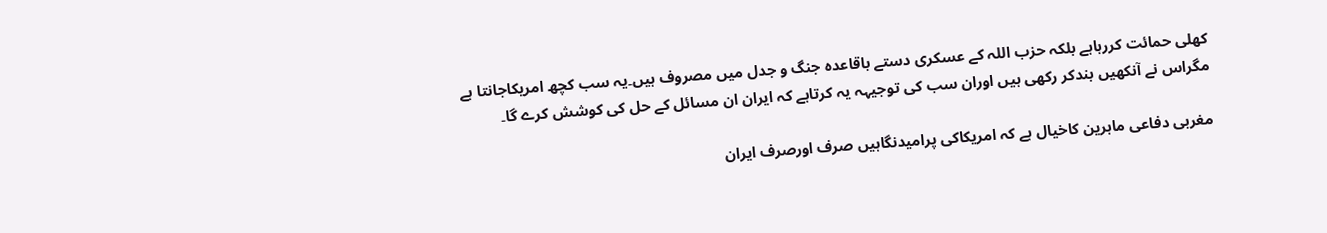کھلی حمائت کررہاہے بلکہ حزب اللہ کے عسکری دستے باقاعدہ جنگ و جدل میں مصروف ہیں۔یہ سب کچھ امریکاجانتا ہے مگراس نے آنکھیں بندکر رکھی ہیں اوران سب کی توجیہہ یہ کرتاہے کہ ایران ان مسائل کے حل کی کوشش کرے گا۔

مغربی دفاعی ماہرین کاخیال ہے کہ امریکاکی پرامیدنگاہیں صرف اورصرف ایران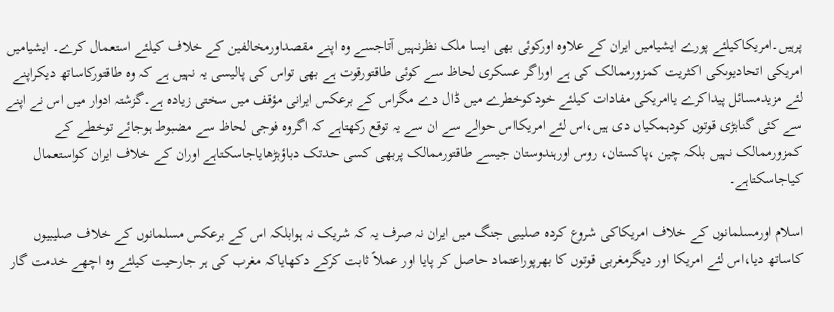پرہیں۔امریکاکیلئے پورے ایشیامیں ایران کے علاوہ اورکوئی بھی ایسا ملک نظرنہیں آتاجسے وہ اپنے مقصداورمخالفین کے خلاف کیلئے استعمال کرے۔ ایشیامیں امریکی اتحادیوںکی اکثریت کمزورممالک کی ہے اوراگر عسکری لحاظ سے کوئی طاقتورقوت ہے بھی تواس کی پالیسی یہ نہیں ہے کہ وہ طاقتورکاساتھ دیکراپنے لئے مزیدمسائل پیداکرے یاامریکی مفادات کیلئے خودکوخطرے میں ڈال دے مگراس کے برعکس ایرانی مؤقف میں سختی زیادہ ہے۔گزشتہ ادوار میں اس نے اپنے سے کئی گنابڑی قوتوں کودہمکیاں دی ہیں،اس لئے امریکااس حوالے سے ان سے یہ توقع رکھتاہے کہ اگروہ فوجی لحاظ سے مضبوط ہوجائے توخطے کے کمزورممالک نہیں بلکہ چین ،پاکستان، روس اورہندوستان جیسے طاقتورممالک پربھی کسی حدتک دباؤبڑھایاجاسکتاہے اوران کے خلاف ایران کواستعمال کیاجاسکتاہے۔

اسلام اورمسلمانوں کے خلاف امریکاکی شروع کردہ صلیبی جنگ میں ایران نہ صرف یہ کہ شریک نہ ہوابلکہ اس کے برعکس مسلمانوں کے خلاف صلیبیوں کاساتھ دیا،اس لئے امریکا اور دیگرمغربی قوتوں کا بھرپوراعتماد حاصل کر پایا اور عملاً ثابت کرکے دکھایاکہ مغرب کی ہر جارحیت کیلئے وہ اچھے خدمت گار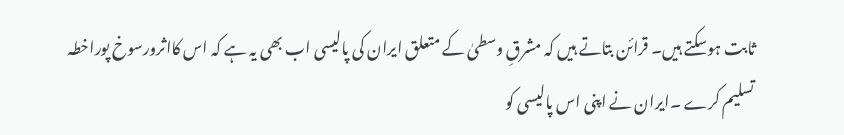ثابت ہوسکتے ہیں۔ قرائن بتاتے ہیں کہ مشرقِ وسطیٰ کے متعلق ایران کی پالیسی اب بھی یہ ہے کہ اس کااثرورسوخ پوراخطہ تسلیم کرے ۔ایران نے اپنی اس پالیسی کو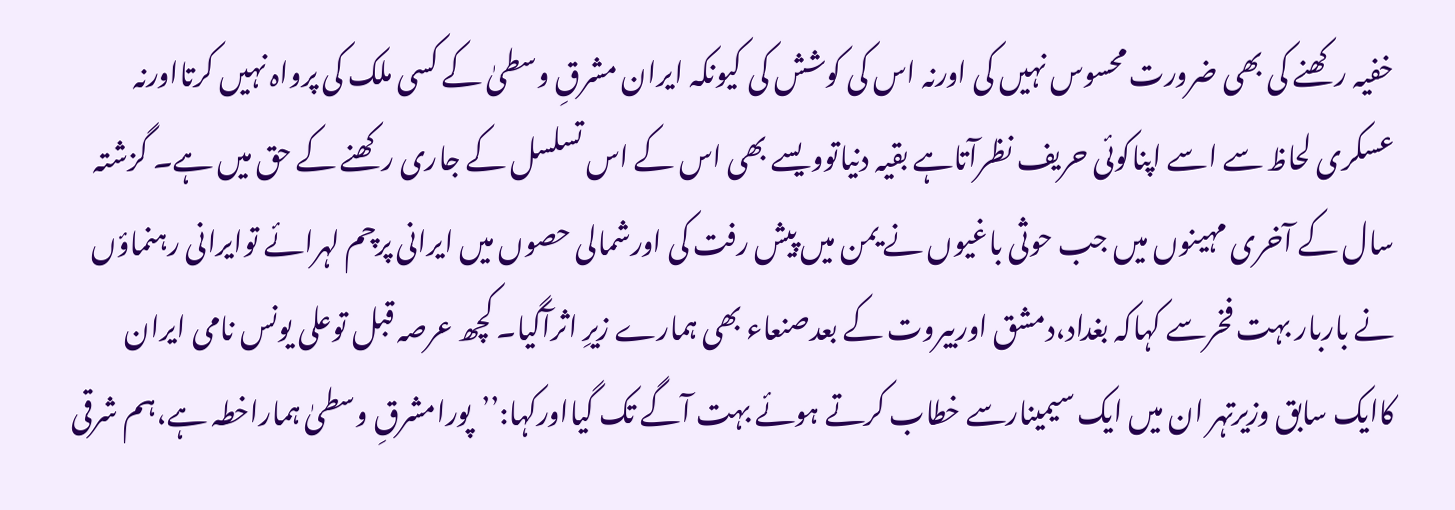خفیہ رکھنے کی بھی ضرورت محسوس نہیں کی اورنہ اس کی کوشش کی کیونکہ ایران مشرقِ وسطیٰ کے کسی ملک کی پرواہ نہیں کرتااورنہ عسکری لحاظ سے اسے اپناکوئی حریف نظرآتاہے بقیہ دنیاتوویسے بھی اس کے اس تسلسل کے جاری رکھنے کے حق میں ہے۔ گزشتہ سال کے آخری مہینوں میں جب حوثی باغیوں نے یمن میں پیش رفت کی اورشمالی حصوں میں ایرانی پرچم لہرائے توایرانی رہنماؤں نے باربار بہت فخرسے کہاکہ بغداد،دمشق اوربیروت کے بعدصنعاء بھی ہمارے زیرِ اثرآگیا۔ کچھ عرصہ قبل توعلی یونس نامی ایران کاایک سابق وزیرتہر ان میں ایک سیمینارسے خطاب کرتے ہوئے بہت آگے تک گیااورکہا:’’پورامشرقِ وسطیٰ ہماراخطہ ہے،ہم شرقی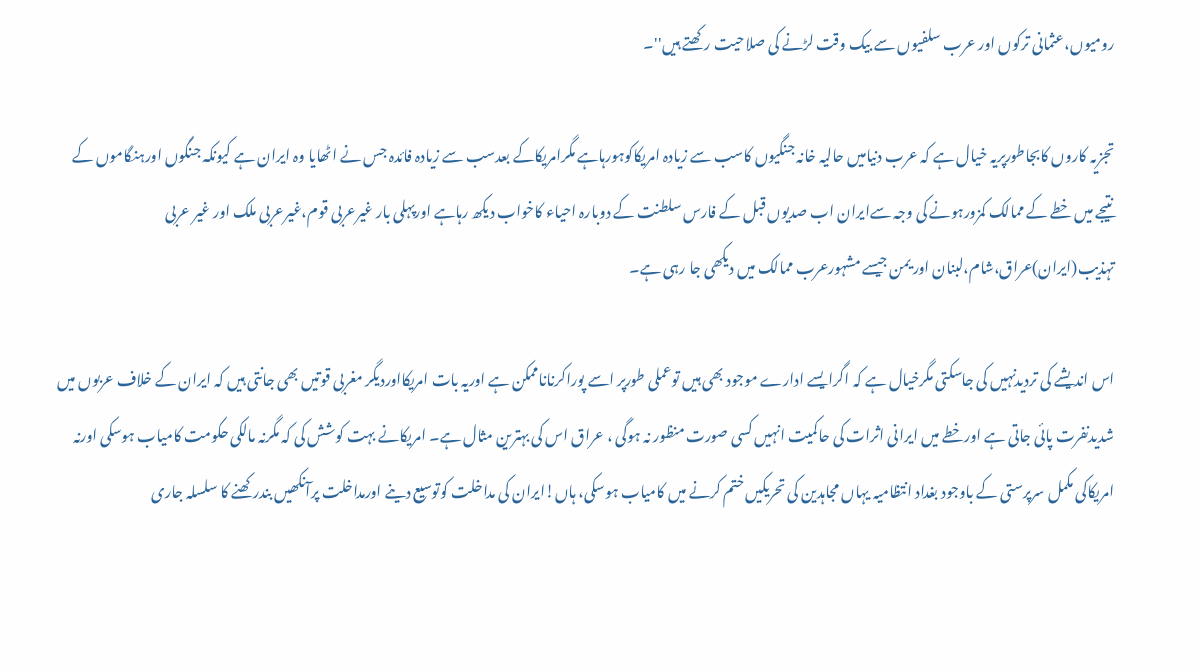رومیوں،عثمانی ترکوں اور عرب سلفیوں سے بیک وقت لڑنے کی صلاحیت رکھتے ہیں''۔

تجزیہ کاروں کابجاطورپریہ خیال ہے کہ عرب دنیامیں حالیہ خانہ جنگیوں کاسب سے زیادہ امریکاکوہورہاہے مگرامریکاکے بعدسب سے زیادہ فائدہ جس نے اٹھایا وہ ایران ہے کیونکہ جنگوں اورہنگاموں کے نتیجے میں خطے کے ممالک کمزورہونے کی وجہ سےایران اب صدیوں قبل کے فارس سلطنت کے دوبارہ احیاء کاخواب دیکھ رہاہے اورپہلی بار غیرعربی قوم،غیرعربی ملک اور غیر عربی تہذیب(ایران)عراق،شام،لبنان اور یمن جیسے مشہورعرب ممالک میں دیکھی جا رہی ہے۔

اس اندیشے کی تردیدنہیں کی جاسکتی مگرخیال ہے کہ اگرایسے ادارے موجود بھی ہیں توعملی طورپر اسے پوراکرناناممکن ہے اوریہ بات امریکااوردیگر مغربی قوتیں بھی جانتی ہیں کہ ایران کے خلاف عربوں میں شدیدنفرت پائی جاتی ہے اورخطے میں ایرانی اثرات کی حاکمیت انہیں کسی صورت منظور نہ ہوگی ، عراق اس کی بہترین مثال ہے۔ امریکانے بہت کوشش کی کہ مگرنہ مالکی حکومت کامیاب ہوسکی اورنہ امریکاکی مکمل سرپرستی کے باوجود بغداد انتظامیہ یہاں مجاہدین کی تحریکیں ختم کرنے میں کامیاب ہوسکی، ہاں!ایران کی مداخلت کوتوسیع دینے اورمداخلت پرآنکھیں بندرکھنے کا سلسلہ جاری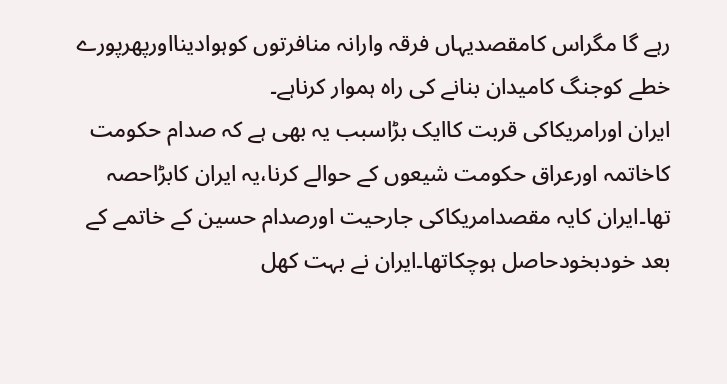رہے گا مگراس کامقصدیہاں فرقہ وارانہ منافرتوں کوہوادینااورپھرپورے خطے کوجنگ کامیدان بنانے کی راہ ہموار کرناہے۔
ایران اورامریکاکی قربت کاایک بڑاسبب یہ بھی ہے کہ صدام حکومت کاخاتمہ اورعراق حکومت شیعوں کے حوالے کرنا،یہ ایران کابڑاحصہ تھا۔ایران کایہ مقصدامریکاکی جارحیت اورصدام حسین کے خاتمے کے بعد خودبخودحاصل ہوچکاتھا۔ایران نے بہت کھل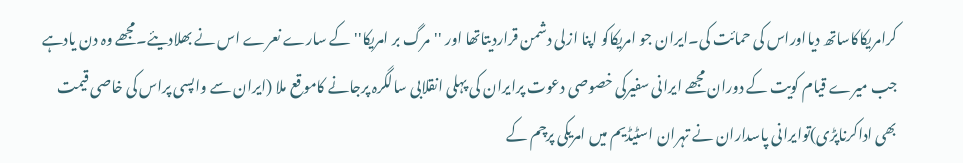کرامریکاکاساتھ دیااوراس کی حمائت کی۔ایران جو امریکاکو اپنا ازلی دشمن قراردیتاتھا اور ''مرگ بر امریکا'' کے سارے نعرے اس نے بھلادیئے۔مجھے وہ دن یادہے جب میرے قیام کویت کے دوران مجھے ایرانی سفیرکی خصوصی دعوت پرایران کی پہلی انقلابی سالگرہ پرجانے کاموقع ملا (ایران سے واپسی پراس کی خاصی قیمت بھی اداکرناپڑی)توایرانی پاسداران نے تہران اسٹیڈیم میں امریکی پرچم کے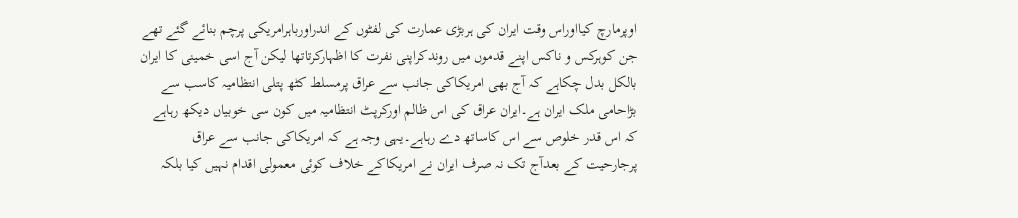اوپرمارچ کیااوراس وقت ایران کی ہربڑی عمارت کی لفٹوں کے اندراورباہرامریکی پرچم بنائے گئے تھے جن کوہرکس و ناکس اپنے قدموں میں روندکراپنی نفرت کا اظہارکرتاتھا لیکن آج اسی خمینی کا ایران بالکل بدل چکاہے کہ آج بھی امریکاکی جانب سے عراق پرمسلط کٹھ پتلی انتظامیہ کاسب سے بڑاحامی ملک ایران ہے۔ایران عراق کی اس ظالم اورکرپٹ انتظامیہ میں کون سی خوبیاں دیکھ رہاہے کہ اس قدر خلوص سے اس کاساتھ دے رہاہے۔یہی وجہ ہے کہ امریکاکی جانب سے عراق پرجارحیت کے بعدآج تک نہ صرف ایران نے امریکاکے خلاف کوئی معمولی اقدام نہیں کیا بلکہ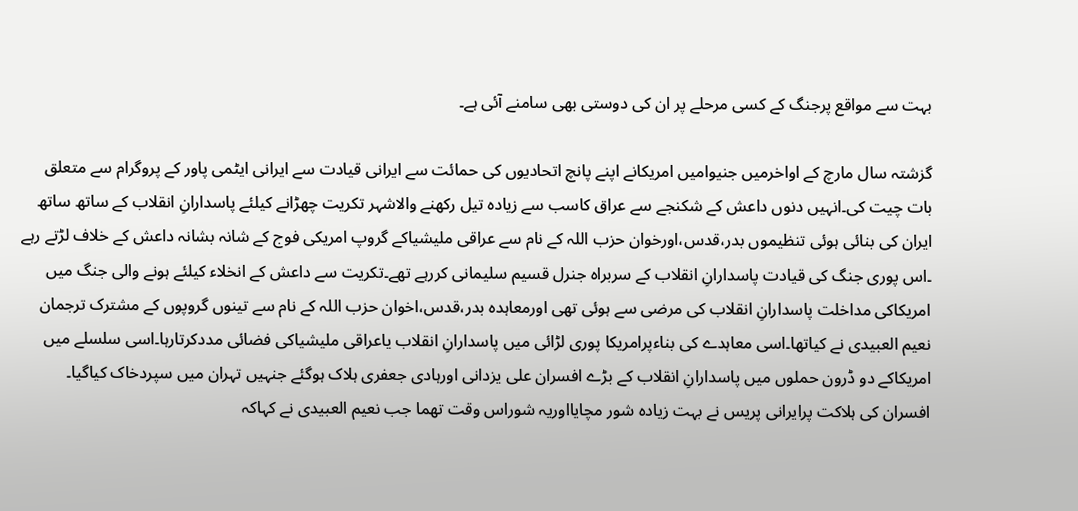بہت سے مواقع پرجنگ کے کسی مرحلے پر ان کی دوستی بھی سامنے آئی ہے۔

گزشتہ سال مارچ کے اواخرمیں جنیوامیں امریکانے اپنے پانچ اتحادیوں کی حمائت سے ایرانی قیادت سے ایرانی ایٹمی پاور کے پروگرام سے متعلق بات چیت کی۔انہیں دنوں داعش کے شکنجے سے عراق کاسب سے زیادہ تیل رکھنے والاشہر تکریت چھڑانے کیلئے پاسدارانِ انقلاب کے ساتھ ساتھ ایران کی بنائی ہوئی تنظیموں بدر،قدس،اورخوان حزب اللہ کے نام سے عراقی ملیشیاکے گروپ امریکی فوج کے شانہ بشانہ داعش کے خلاف لڑتے رہے ۔اس پوری جنگ کی قیادت پاسدارانِ انقلاب کے سربراہ جنرل قسیم سلیمانی کررہے تھے۔تکریت سے داعش کے انخلاء کیلئے ہونے والی جنگ میں امریکاکی مداخلت پاسدارانِ انقلاب کی مرضی سے ہوئی تھی اورمعاہدہ بدر،قدس،اخوان حزب اللہ کے نام سے تینوں گروپوں کے مشترک ترجمان نعیم العبیدی نے کیاتھا۔اسی معاہدے کی بناءپرامریکا پوری لڑائی میں پاسدارانِ انقلاب یاعراقی ملیشیاکی فضائی مددکرتارہا۔اسی سلسلے میں امریکاکے دو ڈرون حملوں میں پاسدارانِ انقلاب کے بڑے افسران علی یزدانی اورہادی جعفری ہلاک ہوگئے جنہیں تہران میں سپردخاک کیاگیا۔ افسران کی ہلاکت پرایرانی پریس نے بہت زیادہ شور مچایااوریہ شوراس وقت تھما جب نعیم العبیدی نے کہاکہ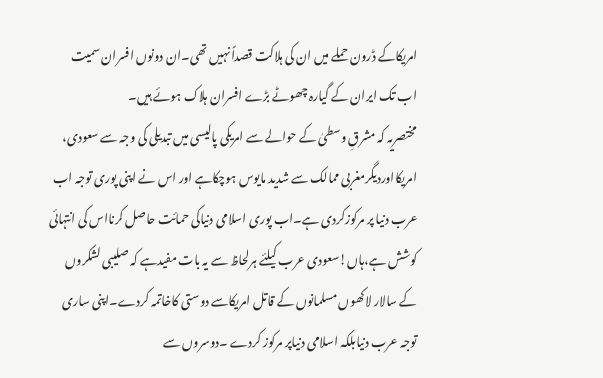امریکاکے ڈرون حملے میں ان کی ہلاکت قصداً نہیں تھی۔ان دونوں افسران سمیت اب تک ایران کے گیارہ چھوٹے بڑے افسران ہلاک ہوئے ہیں۔
مختصریہ کہ مشرقِ وسطیٰ کے حوالے سے امریکی پالیسی میں تبدیلی کی وجہ سے سعودی، امریکااوردیگرمغربی ممالک سے شدید مایوس ہوچکاہے اور اس نے اپنی پوری توجہ اب عرب دنیا پر مرکوزکردی ہے۔اب پوری اسلامی دنیاکی حمائت حاصل کرنااس کی انتہائی کوشش ہے،ہاں!سعودی عرب کیلئے ہرلحاظ سے یہ بات مفیدہے کہ صلیبی لشکروں کے سالار لاکھوں مسلمانوں کے قاتل امریکاسے دوستی کاخاتمہ کردے۔اپنی ساری توجہ عرب دنیابلکہ اسلامی دنیاپر مرکوز کردے ۔دوسروں سے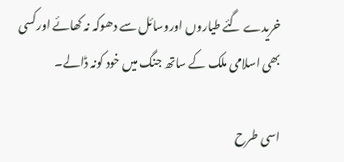خریدے گئے طیاروں اوروسائل سے دھوکہ نہ کھائے اورکسی بھی اسلامی ملک کے ساتھ جنگ میں خود کونہ ڈالے۔

اسی طرح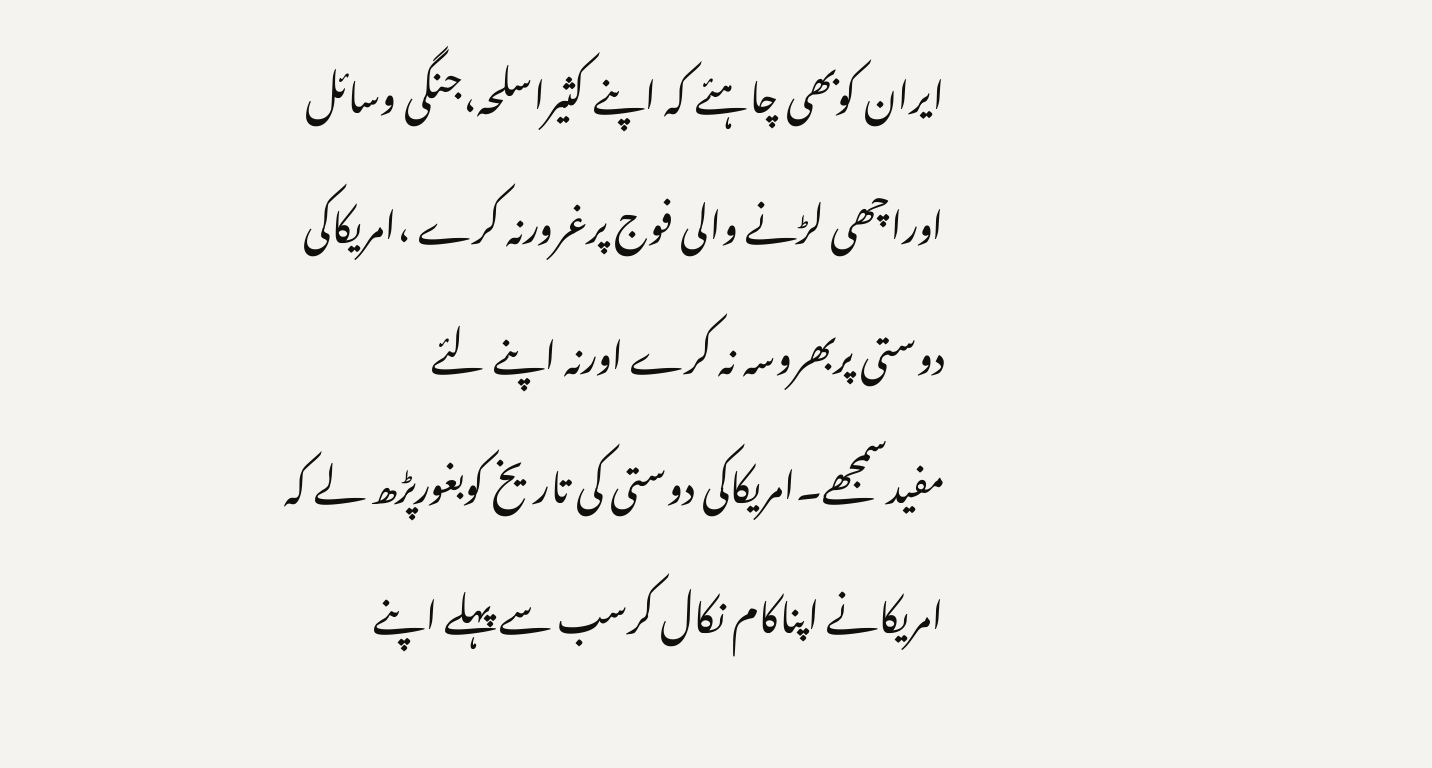ایران کوبھی چاہئے کہ اپنے کثیراسلحہ،جنگی وسائل اوراچھی لڑنے والی فوج پرغرورنہ کرے ،امریکاکی دوستی پربھروسہ نہ کرے اورنہ اپنے لئے مفیدسمجھے۔امریکاکی دوستی کی تاریخ کوبغورپڑھ لے کہ امریکانے اپناکام نکال کرسب سے پہلے اپنے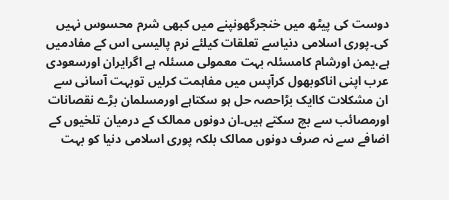دوست کی پیٹھ میں خنجرگھونپنے میں کبھی شرم محسوس نہیں کی۔پوری اسلامی دنیاسے تعلقات کیلئے نرم پالیسی اس کے مفادمیں ہے،یمن اورشام کامسئلہ بہت معمولی مسئلہ ہے اگرایران اورسعودی عرب اپنی اناکوبھول کرآپس میں مفاہمت کرلیں توبہت آسانی سے ان مشکلات کاایک بڑاحصہ حل ہو سکتاہے اورمسلمان بڑے نقصانات اورمصائب سے بچ سکتے ہیں۔ان دونوں ممالک کے درمیان تلخیوں کے اضافے سے نہ صرف دونوں ممالک بلکہ پوری اسلامی دنیا کو بہت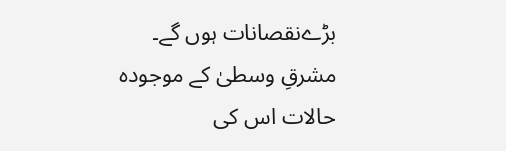بڑےنقصانات ہوں گے۔ مشرقِ وسطیٰ کے موجودہ حالات اس کی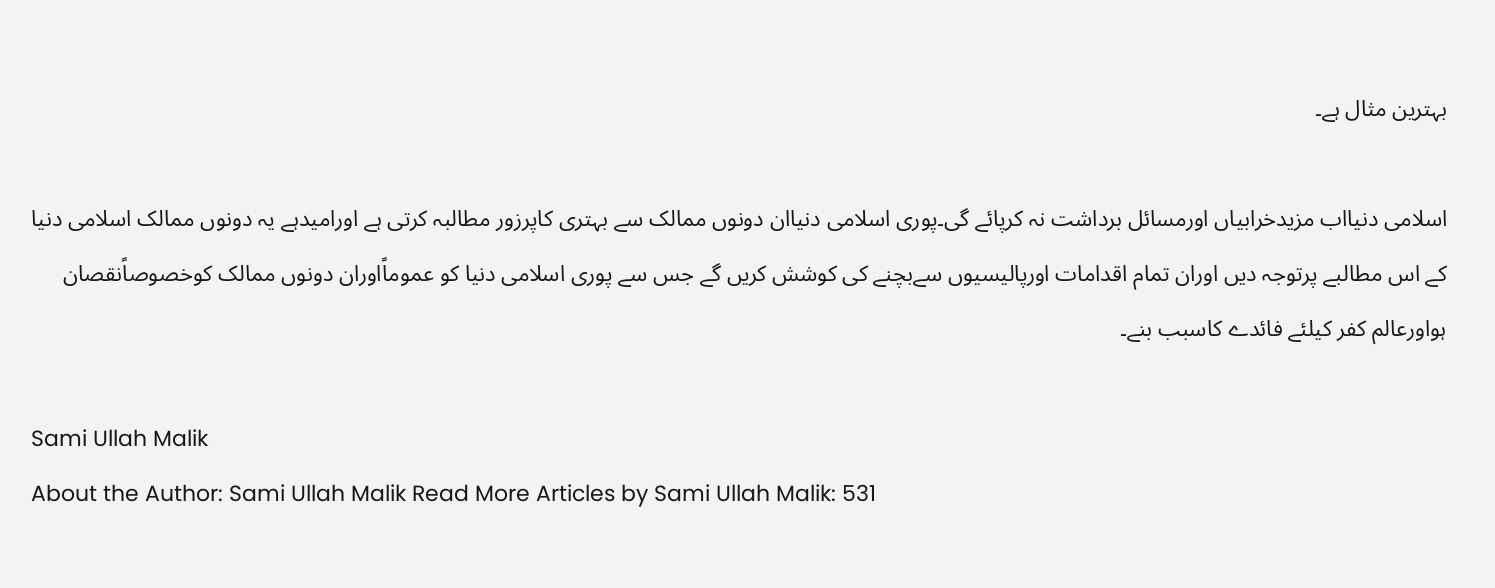بہترین مثال ہے۔

اسلامی دنیااب مزیدخرابیاں اورمسائل برداشت نہ کرپائے گی۔پوری اسلامی دنیاان دونوں ممالک سے بہتری کاپرزور مطالبہ کرتی ہے اورامیدہے یہ دونوں ممالک اسلامی دنیا کے اس مطالبے پرتوجہ دیں اوران تمام اقدامات اورپالیسیوں سےبچنے کی کوشش کریں گے جس سے پوری اسلامی دنیا کو عموماًاوران دونوں ممالک کوخصوصاًنقصان ہواورعالم کفر کیلئے فائدے کاسبب بنے۔

Sami Ullah Malik
About the Author: Sami Ullah Malik Read More Articles by Sami Ullah Malik: 531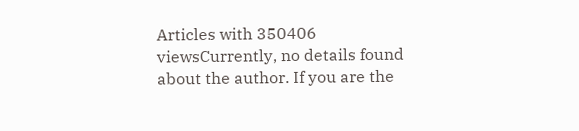Articles with 350406 viewsCurrently, no details found about the author. If you are the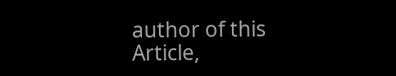author of this Article,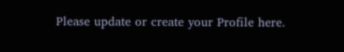Please update or create your Profile here.